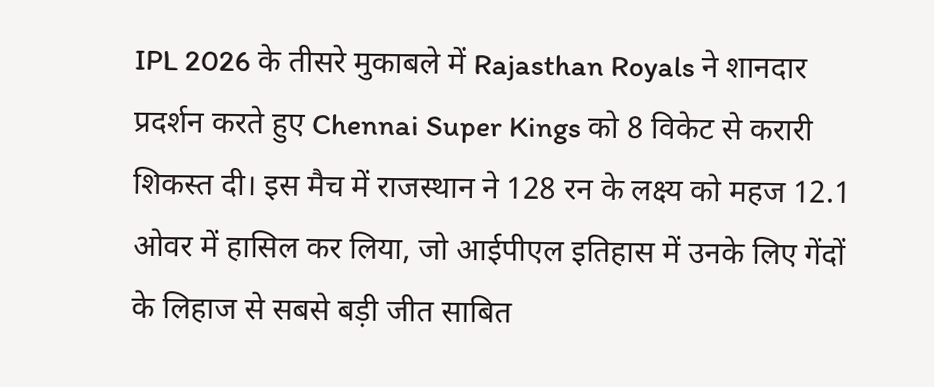IPL 2026 के तीसरे मुकाबले में Rajasthan Royals ने शानदार प्रदर्शन करते हुए Chennai Super Kings को 8 विकेट से करारी शिकस्त दी। इस मैच में राजस्थान ने 128 रन के लक्ष्य को महज 12.1 ओवर में हासिल कर लिया, जो आईपीएल इतिहास में उनके लिए गेंदों के लिहाज से सबसे बड़ी जीत साबित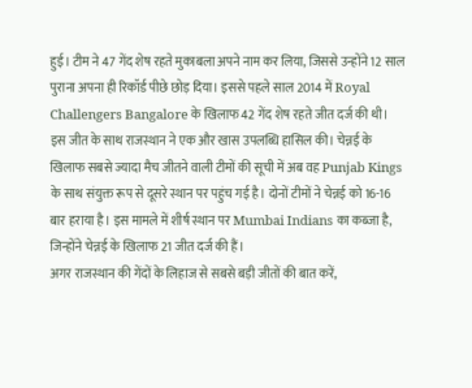हुई। टीम ने 47 गेंद शेष रहते मुकाबला अपने नाम कर लिया, जिससे उन्होंने 12 साल पुराना अपना ही रिकॉर्ड पीछे छोड़ दिया। इससे पहले साल 2014 में Royal Challengers Bangalore के खिलाफ 42 गेंद शेष रहते जीत दर्ज की थी।
इस जीत के साथ राजस्थान ने एक और खास उपलब्धि हासिल की। चेन्नई के खिलाफ सबसे ज्यादा मैच जीतने वाली टीमों की सूची में अब वह Punjab Kings के साथ संयुक्त रूप से दूसरे स्थान पर पहुंच गई है। दोनों टीमों ने चेन्नई को 16-16 बार हराया है। इस मामले में शीर्ष स्थान पर Mumbai Indians का कब्जा है, जिन्होंने चेन्नई के खिलाफ 21 जीत दर्ज की हैं।
अगर राजस्थान की गेंदों के लिहाज से सबसे बड़ी जीतों की बात करें,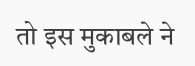तो इस मुकाबले ने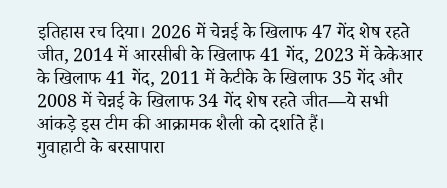इतिहास रच दिया। 2026 में चेन्नई के खिलाफ 47 गेंद शेष रहते जीत, 2014 में आरसीबी के खिलाफ 41 गेंद, 2023 में केकेआर के खिलाफ 41 गेंद, 2011 में केटीके के खिलाफ 35 गेंद और 2008 में चेन्नई के खिलाफ 34 गेंद शेष रहते जीत—ये सभी आंकड़े इस टीम की आक्रामक शैली को दर्शाते हैं।
गुवाहाटी के बरसापारा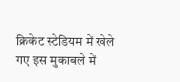क्रिकेट स्टेडियम में खेले गए इस मुकाबले में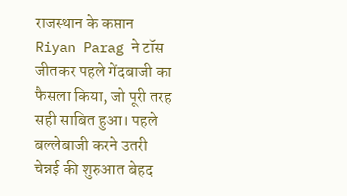राजस्थान के कप्तान Riyan Parag ने टॉस जीतकर पहले गेंदबाजी का फैसला किया, जो पूरी तरह सही साबित हुआ। पहले बल्लेबाजी करने उतरी चेन्नई की शुरुआत बेहद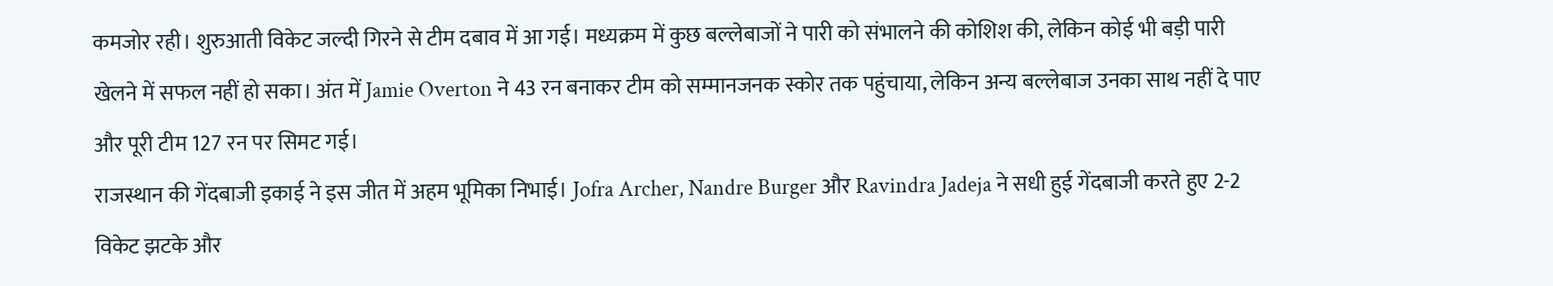कमजोर रही। शुरुआती विकेट जल्दी गिरने से टीम दबाव में आ गई। मध्यक्रम में कुछ बल्लेबाजों ने पारी को संभालने की कोशिश की, लेकिन कोई भी बड़ी पारी खेलने में सफल नहीं हो सका। अंत में Jamie Overton ने 43 रन बनाकर टीम को सम्मानजनक स्कोर तक पहुंचाया, लेकिन अन्य बल्लेबाज उनका साथ नहीं दे पाए और पूरी टीम 127 रन पर सिमट गई।
राजस्थान की गेंदबाजी इकाई ने इस जीत में अहम भूमिका निभाई। Jofra Archer, Nandre Burger और Ravindra Jadeja ने सधी हुई गेंदबाजी करते हुए 2-2 विकेट झटके और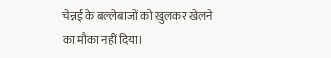चेन्नई के बल्लेबाजों को खुलकर खेलने का मौका नहीं दिया।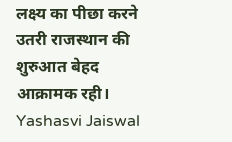लक्ष्य का पीछा करने उतरी राजस्थान की शुरुआत बेहद आक्रामक रही। Yashasvi Jaiswal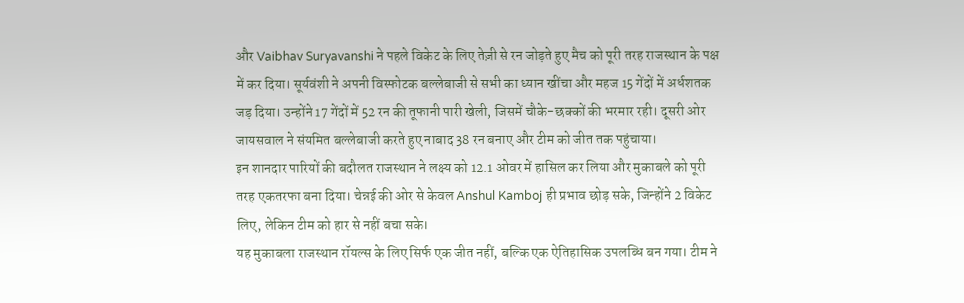और Vaibhav Suryavanshi ने पहले विकेट के लिए तेज़ी से रन जोड़ते हुए मैच को पूरी तरह राजस्थान के पक्ष में कर दिया। सूर्यवंशी ने अपनी विस्फोटक बल्लेबाजी से सभी का ध्यान खींचा और महज 15 गेंदों में अर्धशतक जड़ दिया। उन्होंने 17 गेंदों में 52 रन की तूफानी पारी खेली, जिसमें चौके-छक्कों की भरमार रही। दूसरी ओर जायसवाल ने संयमित बल्लेबाजी करते हुए नाबाद 38 रन बनाए और टीम को जीत तक पहुंचाया।
इन शानदार पारियों की बदौलत राजस्थान ने लक्ष्य को 12.1 ओवर में हासिल कर लिया और मुकाबले को पूरी तरह एकतरफा बना दिया। चेन्नई की ओर से केवल Anshul Kamboj ही प्रभाव छोड़ सके, जिन्होंने 2 विकेट लिए, लेकिन टीम को हार से नहीं बचा सके।
यह मुकाबला राजस्थान रॉयल्स के लिए सिर्फ एक जीत नहीं, बल्कि एक ऐतिहासिक उपलब्धि बन गया। टीम ने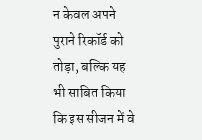न केवल अपने पुराने रिकॉर्ड को तोड़ा, बल्कि यह भी साबित किया कि इस सीजन में वे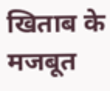खिताब के मजबूत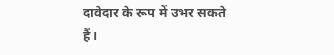दावेदार के रूप में उभर सकते हैं।